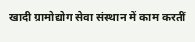खादी ग्रामोद्योग सेवा संस्थान में काम करतीं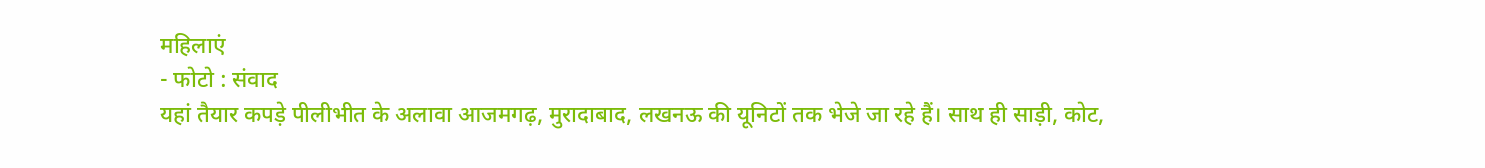महिलाएं
- फोटो : संवाद
यहां तैयार कपड़े पीलीभीत के अलावा आजमगढ़, मुरादाबाद, लखनऊ की यूनिटों तक भेजे जा रहे हैं। साथ ही साड़ी, कोट,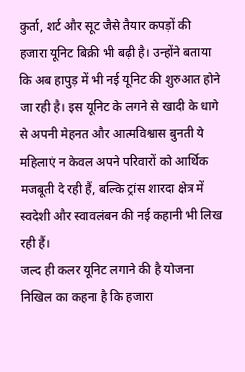कुर्ता, शर्ट और सूट जैसे तैयार कपड़ों की हजारा यूनिट बिक्री भी बढ़ी है। उन्होंने बताया कि अब हापुड़ में भी नई यूनिट की शुरुआत होने जा रही है। इस यूनिट के लगने से खादी के धागे से अपनी मेहनत और आत्मविश्वास बुनती ये महिलाएं न केवल अपने परिवारों को आर्थिक मजबूती दे रही हैं, बल्कि ट्रांस शारदा क्षेत्र में स्वदेशी और स्वावलंबन की नई कहानी भी लिख रही हैं।
जल्द ही कलर यूनिट लगाने की है योजना
निखिल का कहना है कि हजारा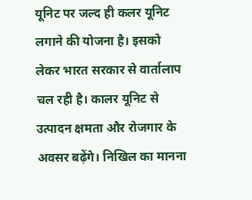यूनिट पर जल्द ही कलर यूनिट लगाने की योजना है। इसको लेकर भारत सरकार से वार्तालाप चल रही है। कालर यूनिट से उत्पादन क्षमता और रोजगार के अवसर बढ़ेंगे। निखिल का मानना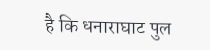है कि धनाराघाट पुल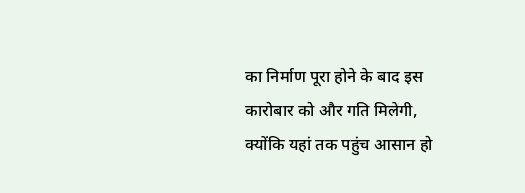का निर्माण पूरा होने के बाद इस कारोबार को और गति मिलेगी, क्योंकि यहां तक पहुंच आसान हो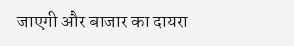जाएगी और बाजार का दायरा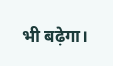भी बढ़ेगा।